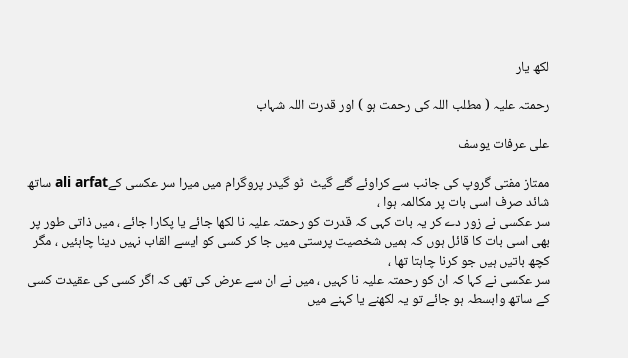لکھ یار

رحمتہ علیہ ( مطلب اللہ کی رحمت ہو ) اور قدرت اللہ شہاب

علی عرفات یوسف

ممتاز مفتی گروپ کی جانب سے کراوئے گئے گیٹ  ٹو گیدر پروگرام میں میرا سر عکسی کےali arfat ساتھ شائد صرف اسی بات پر مکالمہ ہوا ،
سر عکسی نے زور دے کر یہ بات کہی کہ قدرت کو رحمتہ علیہ نا لکھا جائے یا پکارا جائے ، میں ذاتی طور پر بھی اسی بات کا قائل ہوں کہ ہمیں شخصیت پرستی میں جا کر کسی کو ایسے القاب نہیں دینا چاہئیں ، مگر کچھ باتیں ہیں جو کرنا چاہتا تھا ،
سر عکسی نے کہا کہ ان کو رحمتہ علیہ نا کہیں ، میں نے ان سے عرض کی تھی کہ اگر کسی کی عقیدت کسی کے ساتھ وابسطہ ہو جائے تو یہ لکھنے یا کہنے میں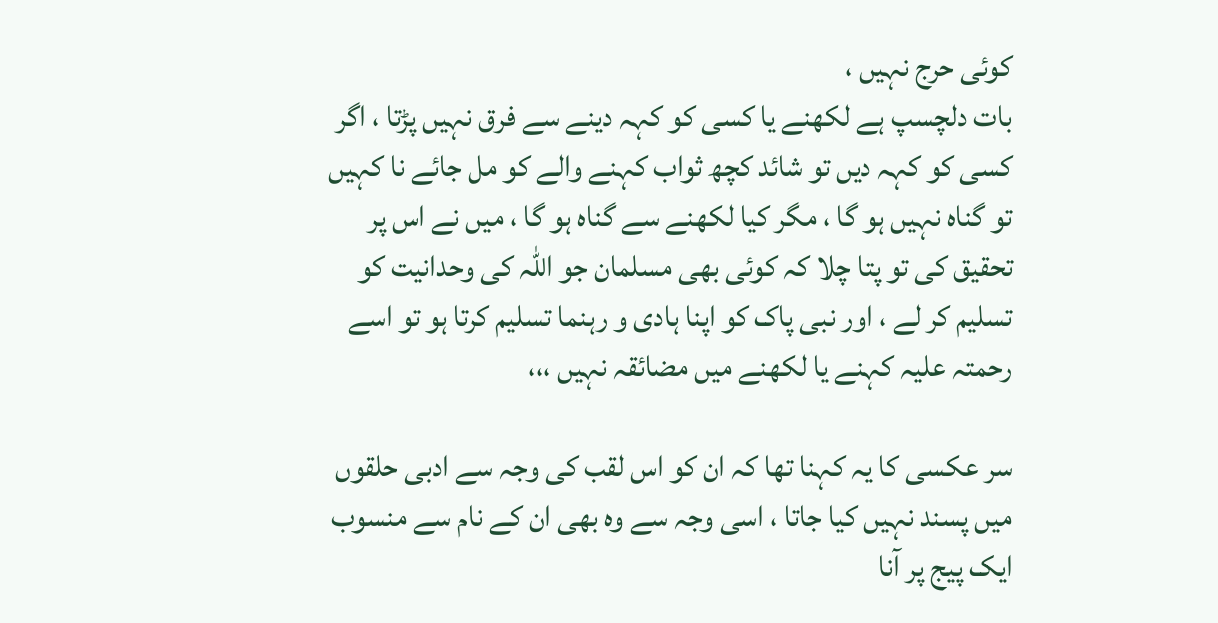کوئی حرج نہیں ،
بات دلچسپ ہے لکھنے یا کسی کو کہہ دینے سے فرق نہیں پڑتا ، اگر کسی کو کہہ دیں تو شائد کچھ ثواب کہنے والے کو مل جائے نا کہیں تو گناہ نہیں ہو گا ، مگر کیا لکھنے سے گناہ ہو گا ، میں نے اس پر تحقیق کی تو پتا چلا کہ کوئی بھی مسلمان جو اللہ کی وحدانیت کو تسلیم کر لے ، اور نبی پاک کو اپنا ہادی و رہنما تسلیم کرتا ہو تو اسے رحمتہ علیہ کہنے یا لکھنے میں مضائقہ نہیں ،،،

سر عکسی کا یہ کہنا تھا کہ ان کو اس لقب کی وجہ سے ادبی حلقوں میں پسند نہیں کیا جاتا ، اسی وجہ سے وہ بھی ان کے نام سے منسوب ایک پیج پر آنا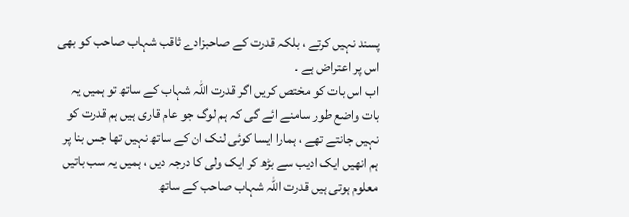پسند نہیں کرتے ، بلکہ قدرت کے صاحبزادے ثاقب شہاب صاحب کو بھی اس پر اعتراض ہے ۔
اب اس بات کو مختص کریں اگر قدرت اللہ شہاب کے ساتھ تو ہمیں یہ بات واضع طور سامنے ائے گی کہ ہم لوگ جو عام قاری ہیں ہم قدرت کو نہیں جانتے تھے ، ہمارا ایسا کوئی لنک ان کے ساتھ نہیں تھا جس بنا پر ہم انھیں ایک ادیب سے بڑھ کر ایک ولی کا درجہ دیں ، ہمیں یہ سب باتیں معلوم ہوتی ہیں قدرت اللہ شہاب صاحب کے ساتھ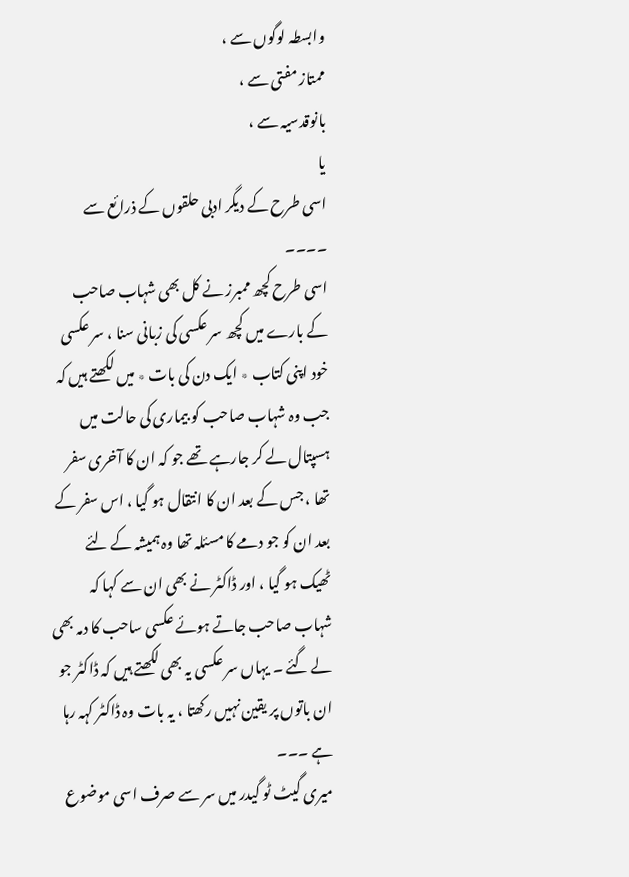وابسطہ لوگوں سے ،
ممتاز مفتی سے ،
بانوقدسیہ سے ،
یا
اسی طرح کے دیگر ادبی حلقوں کے ذرائع سے ۔۔۔۔
اسی طرح کچھ ممبرز نے کل بھی شہاب صاحب کے بارے میں کچھ سر عکسی کی زبانی سنا ، سر عکسی خود اپنی کتاب ٭ ایک دن کی بات ٭ میں لکھتے ہیں کہ جب وہ شہاب صاحب کو بیماری کی حالت میں ہسپتال لے کر جارہے تھے جو کہ ان کا آخری سفر تھا ، جس کے بعد ان کا انتقال ہو گیا ، اس سفر کے بعد ان کو جو دمے کا مسئلہ تھا وہ ہمیشہ کے لئے ٹھیک ہو گیا ، اور ڈاکٹر نے بھی ان سے کہا کہ شہاب صاحب جاتے ہوئے عکسی ساحب کا دمہ بھی لے گئے ۔ یہاں سر عکسی یہ بھی لکھتے ہیں کہ ڈاکٹر جو ان باتوں پر یقین نہیں رکھتا ، یہ بات وہ ڈاکٹر کہہ رہا ہے ۔۔۔
میری گیٹ ٹو گیدر میں سر سے صرف اسی موضوع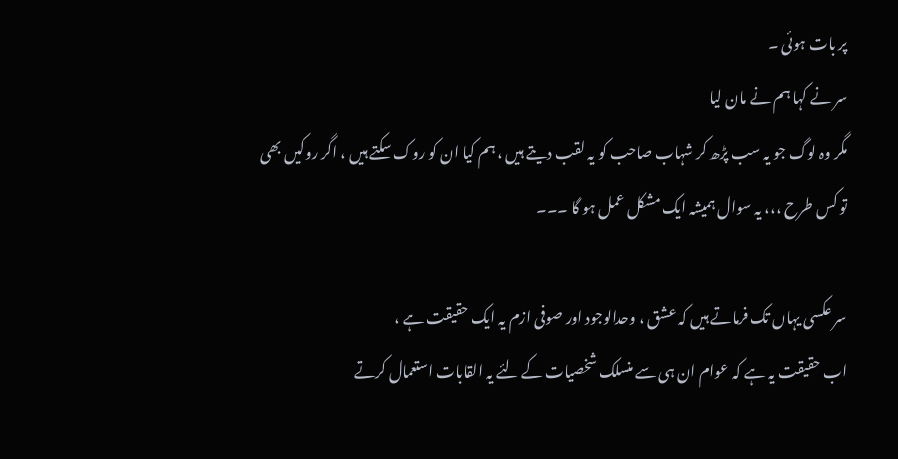پر بات ہوئی ۔
سر نے کہا ہم نے مان لیا
مگر وہ لوگ جو یہ سب پڑھ کر شہاب صاحب کو یہ لقب دیتے ہیں ، ہم کیا ان کو روک سکتے ہیں ، اگر روکیں بھی تو کس طرح ،،، یہ سوال ہمیشہ ایک مشکل عمل ہو گا ۔۔۔

سر عکسی یہاں تک فرماتے ہیں کہ عشق ، وحدالوجود اور صوفی ازم یہ ایک حقیقت ہے ،
اب حقیقت یہ ہے کہ عوام ان ہی سے منسلک شخصیات کے لئے یہ القابات استعمال کرتے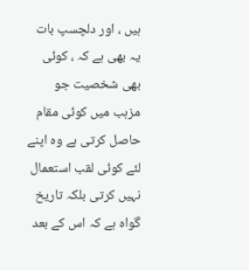ہیں ، اور دلچسپ بات یہ بھی ہے کہ ، کوئی بھی شخصیت جو مزہب میں کوئی مقام حاصل کرتی ہے وہ اپنے لئے کوئی لقب استعمال نہیں کرتی بلکہ تاریخ گواہ ہے کہ اس کے بعد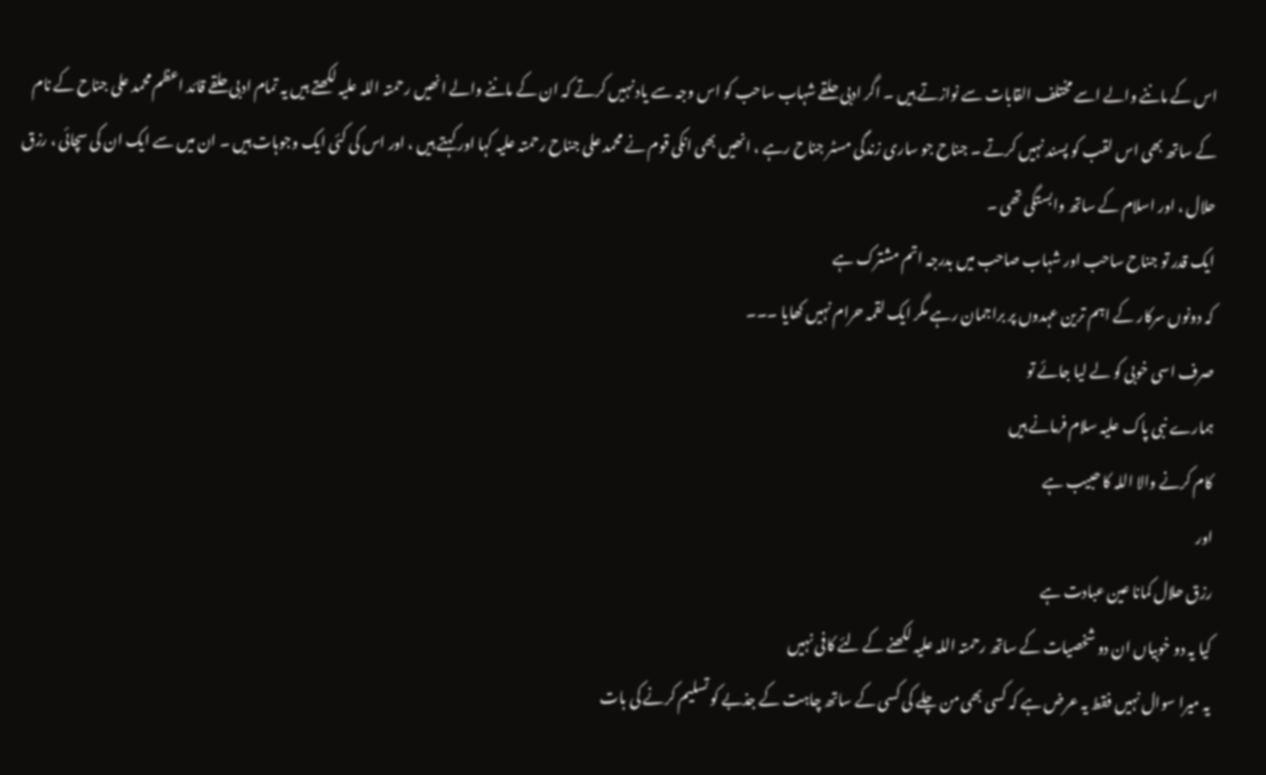اس کے ماننے والے اسے مختلف القابات سے نوازتے ہیں ۔ اگر ادبی حلقے شہاب ساحب کو اس وجہ سے یاد نہیں کرتے کہ ان کے ماننے والے انھیں رحمتہ اللہ علیہ لکھتے ہیں یہ تمام ادبی حلقے قائد اعظم محمد علی جناح کے نام کے ساتھ بھی اس لقب کو پسند نہیں کرتے ۔ جناح جو ساری زندگی مسٹر جناح رہے ، انھیں بھی انکی قوم نے محمد علی جناح رحمتہ علیہ کہا اور کہتے ہیں ، اور اس کی کئی ایک وجوہات ہیں ۔ ان میں سے ایک ان کی سچائی ، رزق حلال ، اور اسلام کے ساتھ وابستگی تھی ۔
ایک قدر تو جناح ساحب اور شہاب صاحب میں بدرجہ اتم مشترک ہے
کہ دونوں سرکار کے اہم ترین عہدوں پر براجمان رہے مگر ایک لقمہ حرام نہیں کھایا ۔۔۔
صرف اسی خوبی کو لے لیا جائے تو
ہمارے نبی پاک علیہ سلام فرمانے ہیں
کام کرنے والا اللہ کا حبیب ہے
اور
رزق حلال کمانا عین عبادت ہے
کیا یہ دو خوبیاں ان دو شخصیات کے ساتھ رحمتہ اللہ علیہ لکھنے کے لئے کافی نہیں
یہ میرا سوال نہیں فقط یہ عرض ہے کہ کسی بھی من چلے کی کسی کے ساتھ چاہت کے جذبے کو تسلیم کرنے کی بات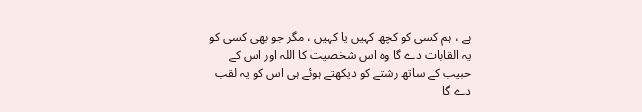ہے ، ہم کسی کو کچھ کہیں یا کہیں ، مگر جو بھی کسی کو یہ القابات دے گا وہ اس شخصیت کا اللہ اور اس کے حبیب کے ساتھ رشتے کو دیکھتے ہوئے ہی اس کو یہ لقب دے گا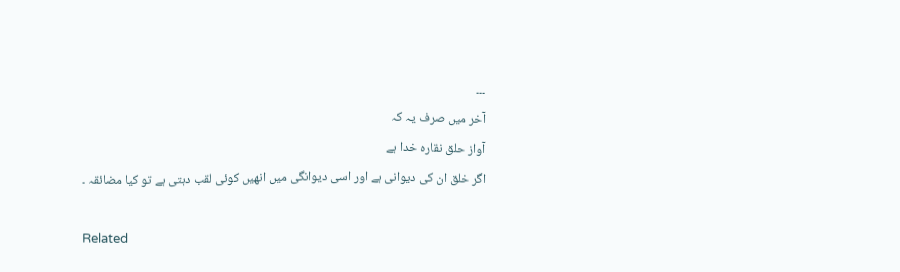۔۔۔
آخر میں صرف یہ کہ
آواز حلق نقارہ خدا ہے
اگر خلق ان کی دیوانی ہے اور اسی دیوانگی میں انھیں کوئی لقب دہتی ہے تو کیا مضائقہ ۔

Related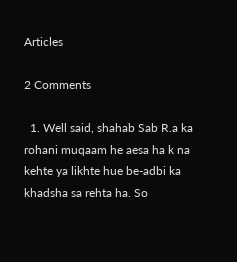Articles

2 Comments

  1. Well said, shahab Sab R.a ka rohani muqaam he aesa ha k na kehte ya likhte hue be-adbi ka khadsha sa rehta ha. So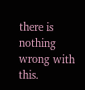there is nothing wrong with this.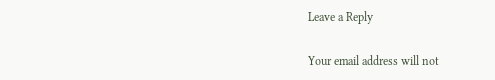Leave a Reply

Your email address will not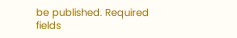be published. Required fields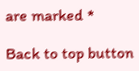are marked *

Back to top button